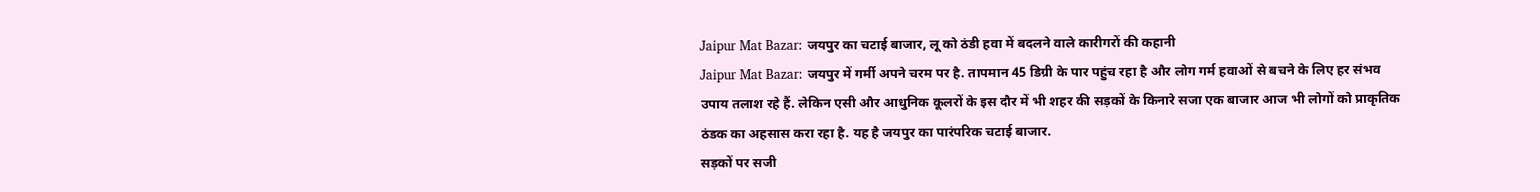Jaipur Mat Bazar: जयपुर का चटाई बाजार, लू को ठंडी हवा में बदलने वाले कारीगरों की कहानी
Jaipur Mat Bazar: जयपुर में गर्मी अपने चरम पर है. तापमान 45 डिग्री के पार पहुंच रहा है और लोग गर्म हवाओं से बचने के लिए हर संभव उपाय तलाश रहे हैं. लेकिन एसी और आधुनिक कूलरों के इस दौर में भी शहर की सड़कों के किनारे सजा एक बाजार आज भी लोगों को प्राकृतिक ठंडक का अहसास करा रहा है. यह है जयपुर का पारंपरिक चटाई बाजार.
सड़कों पर सजी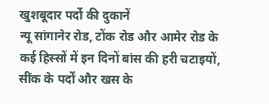खुशबूदार पर्दो की दुकानें
न्यू सांगानेर रोड, टोंक रोड और आमेर रोड के कई हिस्सों में इन दिनों बांस की हरी चटाइयों, सींक के पर्दों और खस के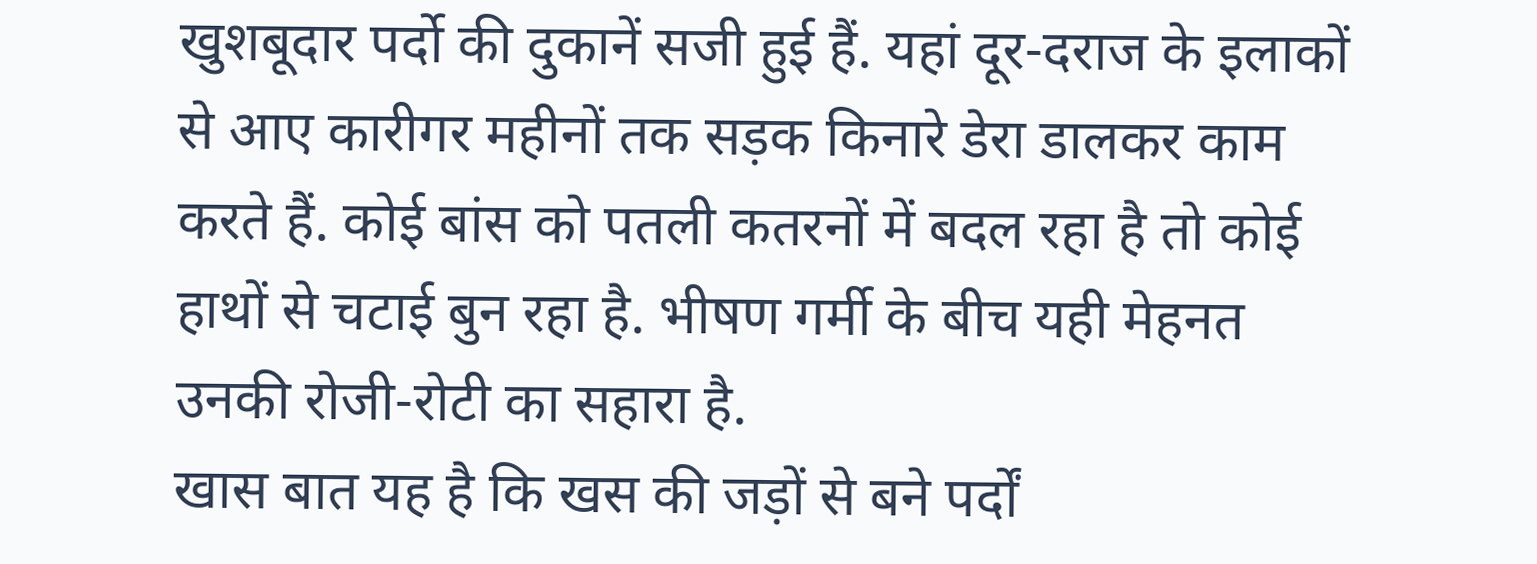खुशबूदार पर्दो की दुकानें सजी हुई हैं. यहां दूर-दराज के इलाकों से आए कारीगर महीनों तक सड़क किनारे डेरा डालकर काम करते हैं. कोई बांस को पतली कतरनों में बदल रहा है तो कोई हाथों से चटाई बुन रहा है. भीषण गर्मी के बीच यही मेहनत उनकी रोजी-रोटी का सहारा है.
खास बात यह है कि खस की जड़ों से बने पर्दों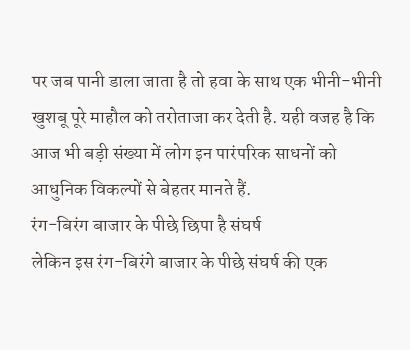पर जब पानी डाला जाता है तो हवा के साथ एक भीनी-भीनी खुशबू पूरे माहौल को तरोताजा कर देती है. यही वजह है कि आज भी बड़ी संख्या में लोग इन पारंपरिक साधनों को आधुनिक विकल्पों से बेहतर मानते हैं.
रंग-बिरंग बाजार के पीछे छिपा है संघर्ष
लेकिन इस रंग-बिरंगे बाजार के पीछे संघर्ष की एक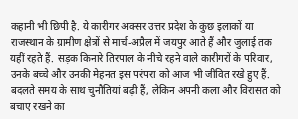कहानी भी छिपी है. ये कारीगर अक्सर उत्तर प्रदेश के कुछ इलाकों या राजस्थान के ग्रामीण क्षेत्रों से मार्च-अप्रैल में जयपुर आते हैं और जुलाई तक यहीं रहते हैं. सड़क किनारे तिरपाल के नीचे रहने वाले कारीगरों के परिवार, उनके बच्चे और उनकी मेहनत इस परंपरा को आज भी जीवित रखे हुए हैं. बदलते समय के साथ चुनौतियां बढ़ी हैं, लेकिन अपनी कला और विरासत को बचाए रखने का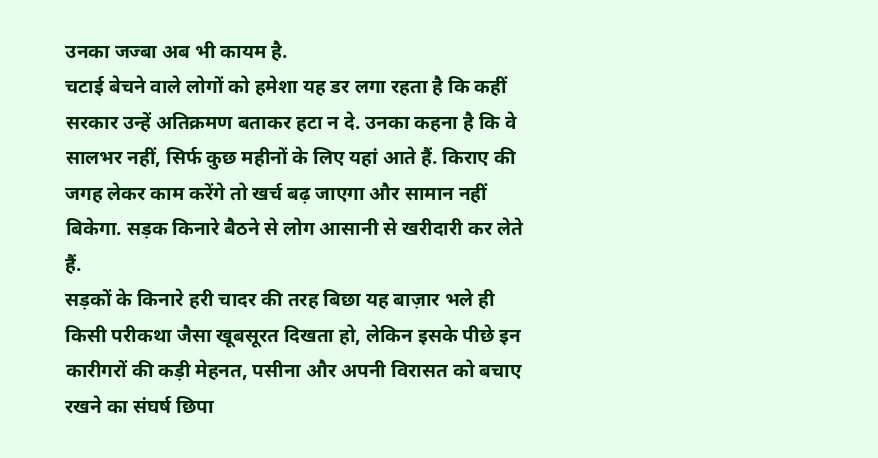उनका जज्बा अब भी कायम है.
चटाई बेचने वाले लोगों को हमेशा यह डर लगा रहता है कि कहीं सरकार उन्हें अतिक्रमण बताकर हटा न दे. उनका कहना है कि वे सालभर नहीं, सिर्फ कुछ महीनों के लिए यहां आते हैं. किराए की जगह लेकर काम करेंगे तो खर्च बढ़ जाएगा और सामान नहीं बिकेगा. सड़क किनारे बैठने से लोग आसानी से खरीदारी कर लेते हैं.
सड़कों के किनारे हरी चादर की तरह बिछा यह बाज़ार भले ही किसी परीकथा जैसा खूबसूरत दिखता हो, लेकिन इसके पीछे इन कारीगरों की कड़ी मेहनत, पसीना और अपनी विरासत को बचाए रखने का संघर्ष छिपा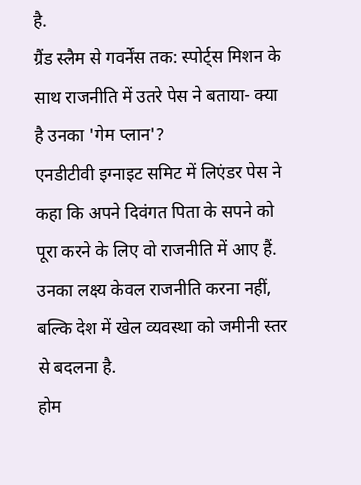है.
ग्रैंड स्लैम से गवर्नेंस तक: स्पोर्ट्स मिशन के साथ राजनीति में उतरे पेस ने बताया- क्या है उनका 'गेम प्लान'?
एनडीटीवी इग्नाइट समिट में लिएंडर पेस ने कहा कि अपने दिवंगत पिता के सपने को पूरा करने के लिए वो राजनीति में आए हैं. उनका लक्ष्य केवल राजनीति करना नहीं, बल्कि देश में खेल व्यवस्था को जमीनी स्तर से बदलना है.
होम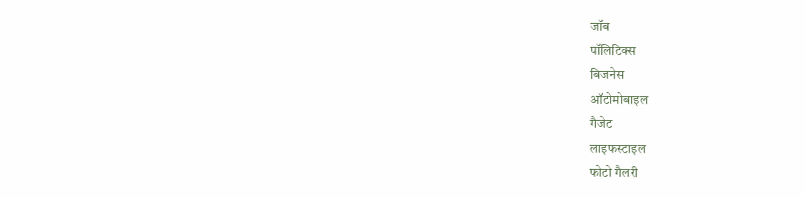जॉब
पॉलिटिक्स
बिजनेस
ऑटोमोबाइल
गैजेट
लाइफस्टाइल
फोटो गैलरी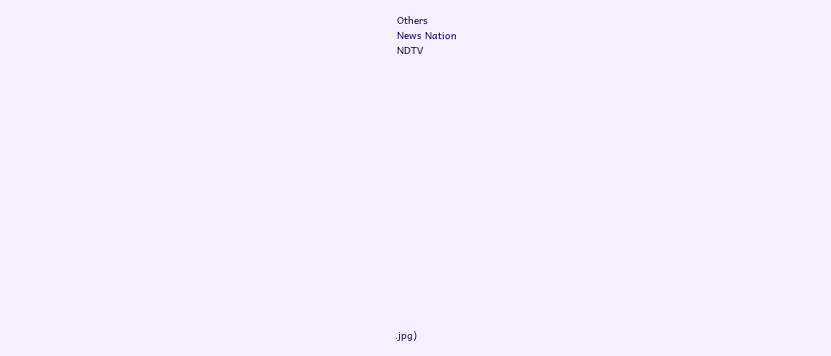Others
News Nation
NDTV


















.jpg)